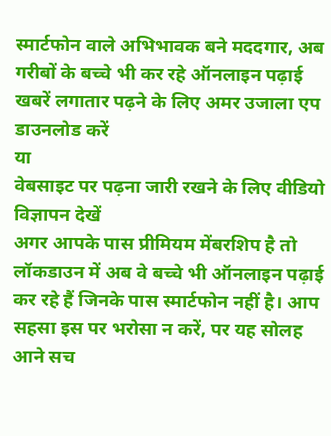स्मार्टफोन वाले अभिभावक बने मददगार, अब गरीबों के बच्चे भी कर रहे ऑनलाइन पढ़ाई
खबरें लगातार पढ़ने के लिए अमर उजाला एप डाउनलोड करें
या
वेबसाइट पर पढ़ना जारी रखने के लिए वीडियो विज्ञापन देखें
अगर आपके पास प्रीमियम मेंबरशिप है तो
लॉकडाउन में अब वे बच्चे भी ऑनलाइन पढ़ाई कर रहे हैं जिनके पास स्मार्टफोन नहीं है। आप सहसा इस पर भरोसा न करें, पर यह सोलह आने सच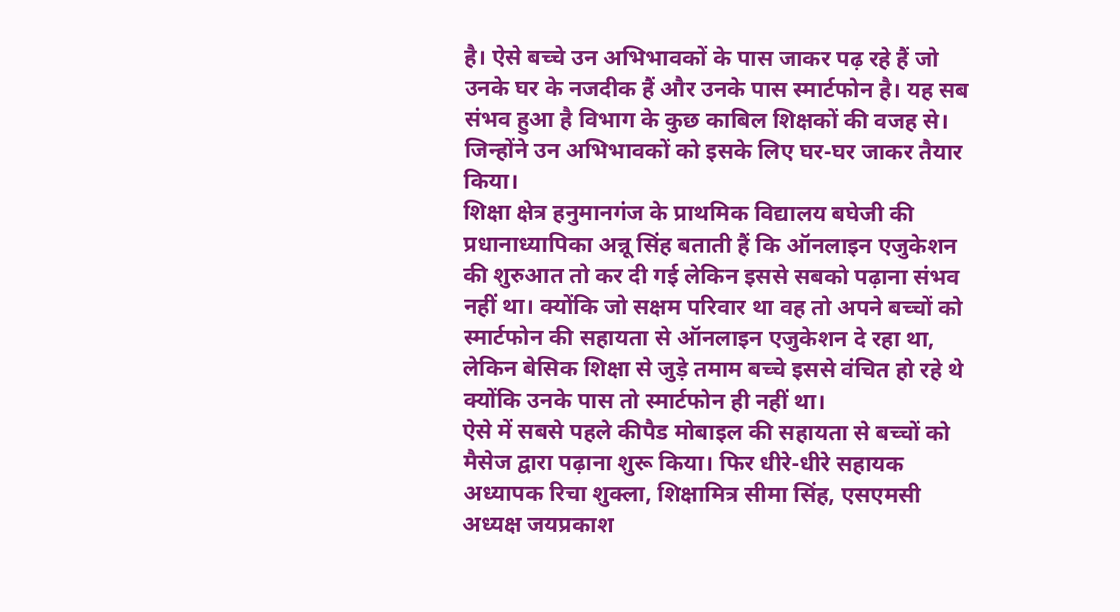है। ऐसे बच्चे उन अभिभावकों के पास जाकर पढ़ रहे हैं जो उनके घर के नजदीक हैं और उनके पास स्मार्टफोन है। यह सब संभव हुआ है विभाग के कुछ काबिल शिक्षकों की वजह से। जिन्होंने उन अभिभावकों को इसके लिए घर-घर जाकर तैयार किया।
शिक्षा क्षेत्र हनुमानगंज के प्राथमिक विद्यालय बघेजी की प्रधानाध्यापिका अन्नू सिंह बताती हैं कि ऑनलाइन एजुकेशन की शुरुआत तो कर दी गई लेकिन इससे सबको पढ़ाना संभव नहीं था। क्योंकि जो सक्षम परिवार था वह तो अपने बच्चों को स्मार्टफोन की सहायता से ऑनलाइन एजुकेशन दे रहा था, लेकिन बेसिक शिक्षा से जुड़े तमाम बच्चे इससे वंचित हो रहे थे क्योंकि उनके पास तो स्मार्टफोन ही नहीं था।
ऐसे में सबसे पहले कीपैड मोबाइल की सहायता से बच्चों को मैसेज द्वारा पढ़ाना शुरू किया। फिर धीरे-धीरे सहायक अध्यापक रिचा शुक्ला, शिक्षामित्र सीमा सिंह, एसएमसी अध्यक्ष जयप्रकाश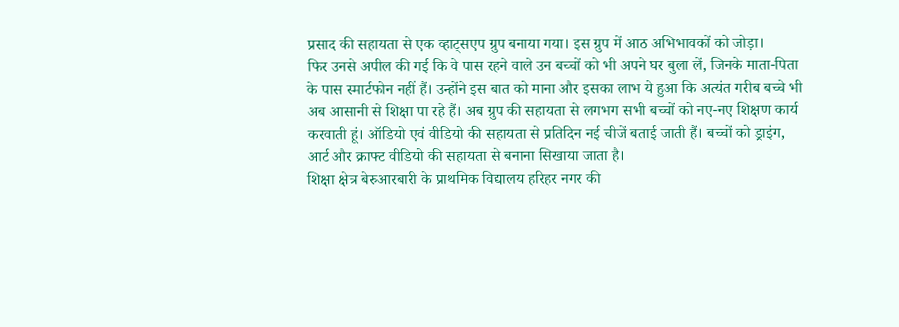प्रसाद की सहायता से एक व्हाट्सएप ग्रुप बनाया गया। इस ग्रुप में आठ अभिभावकों को जोड़ा।
फिर उनसे अपील की गई कि वे पास रहने वाले उन बच्चों को भी अपने घर बुला लें, जिनके माता-पिता के पास स्मार्टफोन नहीं हैं। उन्होंने इस बात को माना और इसका लाभ ये हुआ कि अत्यंत गरीब बच्चे भी अब आसानी से शिक्षा पा रहे हैं। अब ग्रुप की सहायता से लगभग सभी बच्चों को नए-नए शिक्षण कार्य करवाती हूं। ऑडियो एवं वीडियो की सहायता से प्रतिदिन नई चीजें बताई जाती हैं। बच्चों को ड्राइंग, आर्ट और क्राफ्ट वीडियो की सहायता से बनाना सिखाया जाता है।
शिक्षा क्षेत्र बेरुआरबारी के प्राथमिक विद्यालय हरिहर नगर की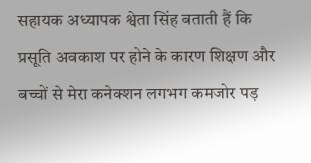सहायक अध्यापक श्वेता सिंह बताती हैं कि प्रसूति अवकाश पर होने के कारण शिक्षण और बच्चों से मेरा कनेक्शन लगभग कमजोर पड़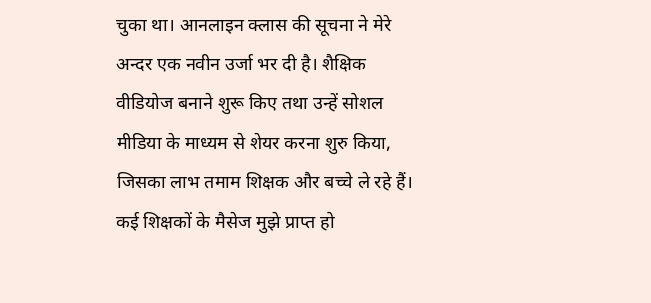चुका था। आनलाइन क्लास की सूचना ने मेरे अन्दर एक नवीन उर्जा भर दी है। शैक्षिक वीडियोज बनाने शुरू किए तथा उन्हें सोशल मीडिया के माध्यम से शेयर करना शुरु किया, जिसका लाभ तमाम शिक्षक और बच्चे ले रहे हैं।
कई शिक्षकों के मैसेज मुझे प्राप्त हो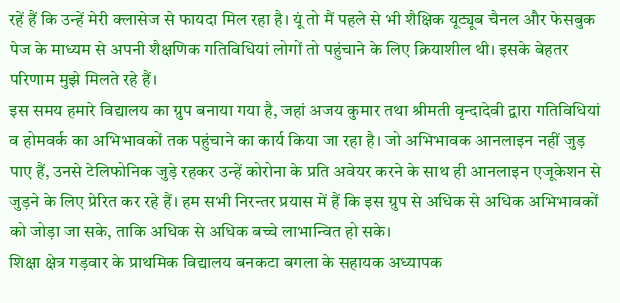रहें हैं कि उन्हें मेरी क्लासेज से फायदा मिल रहा है। यूं तो मैं पहले से भी शैक्षिक यूट्यूब चैनल और फेसबुक पेज के माध्यम से अपनी शैक्षणिक गतिविधियां लोगों तो पहुंचाने के लिए क्रियाशील थी। इसके बेहतर परिणाम मुझे मिलते रहे हैं।
इस समय हमारे विद्यालय का ग्रुप बनाया गया है, जहां अजय कुमार तथा श्रीमती वृन्दादेवी द्वारा गतिविधियां व होमवर्क का अभिभावकों तक पहुंचाने का कार्य किया जा रहा है। जो अभिभावक आनलाइन नहीं जुड़ पाए हैं, उनसे टेलिफोनिक जुड़े रहकर उन्हें कोरोना के प्रति अवेयर करने के साथ ही आनलाइन एजूकेशन से जुड़ने के लिए प्रेरित कर रहे हैं। हम सभी निरन्तर प्रयास में हैं कि इस ग्रुप से अधिक से अधिक अभिभावकों को जोड़ा जा सके, ताकि अधिक से अधिक बच्चे लाभान्वित हो सके।
शिक्षा क्षेत्र गड़वार के प्राथमिक विद्यालय बनकटा बगला के सहायक अध्यापक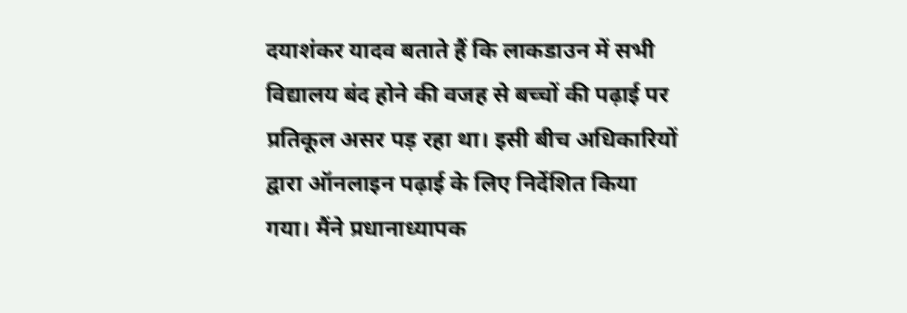दयाशंकर यादव बताते हैं कि लाकडाउन में सभी विद्यालय बंद होने की वजह से बच्चों की पढ़ाई पर प्रतिकूल असर पड़ रहा था। इसी बीच अधिकारियों द्वारा ऑनलाइन पढ़ाई के लिए निर्देशित किया गया। मैंने प्रधानाध्यापक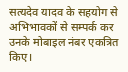सत्यदेव यादव के सहयोग से अभिभावकों से सम्पर्क कर उनके मोबाइल नंबर एकत्रित किए।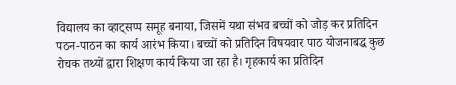विद्यालय का व्हाट्सप्प समूह बनाया, जिसमें यथा संभव बच्चों को जोड़ कर प्रतिदिन पठन-पाठन का कार्य आरंभ किया। बच्चों को प्रतिदिन विषयवार पाठ योजनाबद्ध कुछ रोचक तथ्यों द्वारा शिक्षण कार्य किया जा रहा है। गृहकार्य का प्रतिदिन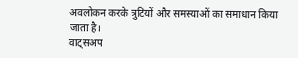अवलोकन करके त्रुटियों और समस्याओं का समाधान किया जाता है।
वाट्सअप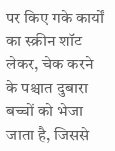पर किए गके कार्यों का स्क्रीन शॉट लेकर, चेक करने के पश्चात दुबारा बच्चों को भेजा जाता है, जिससे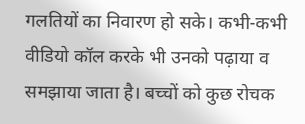गलतियों का निवारण हो सके। कभी-कभी वीडियो कॉल करके भी उनको पढ़ाया व समझाया जाता है। बच्चों को कुछ रोचक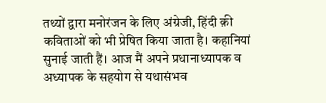तथ्यों द्वारा मनोरंजन के लिए अंग्रेजी, हिंदी क़ी कविताओं को भी प्रेषित किया जाता है। कहानियां सुनाई जाती हैं। आज मैं अपने प्रधानाध्यापक व अध्यापक के सहयोग से यथासंभव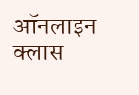ऑनलाइन क्लास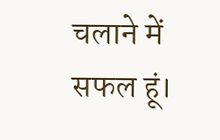चलाने में सफल हूं।